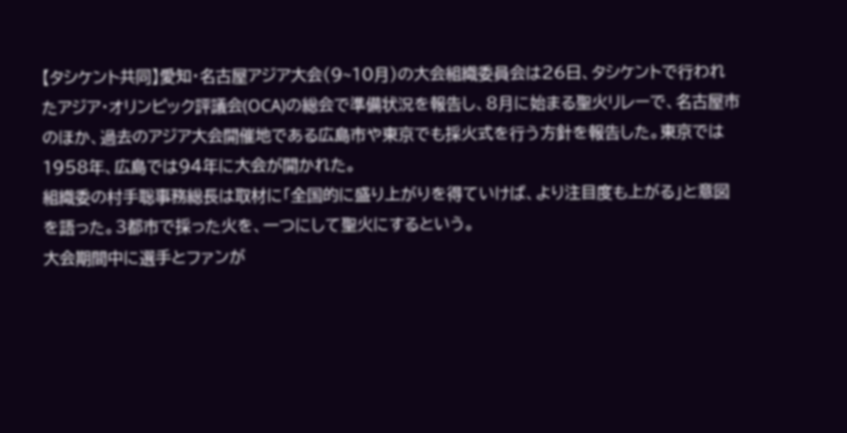【タシケント共同】愛知・名古屋アジア大会(9~10月)の大会組織委員会は26日、タシケントで行われたアジア・オリンピック評議会(OCA)の総会で準備状況を報告し、8月に始まる聖火リレーで、名古屋市のほか、過去のアジア大会開催地である広島市や東京でも採火式を行う方針を報告した。東京では1958年、広島では94年に大会が開かれた。
組織委の村手聡事務総長は取材に「全国的に盛り上がりを得ていけば、より注目度も上がる」と意図を語った。3都市で採った火を、一つにして聖火にするという。
大会期間中に選手とファンが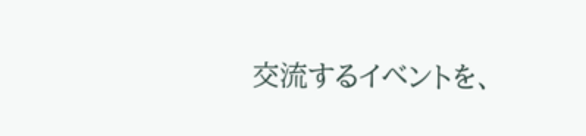交流するイベントを、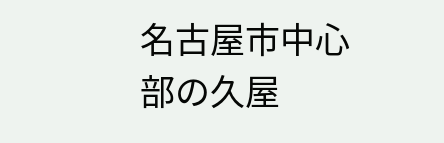名古屋市中心部の久屋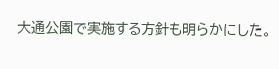大通公園で実施する方針も明らかにした。